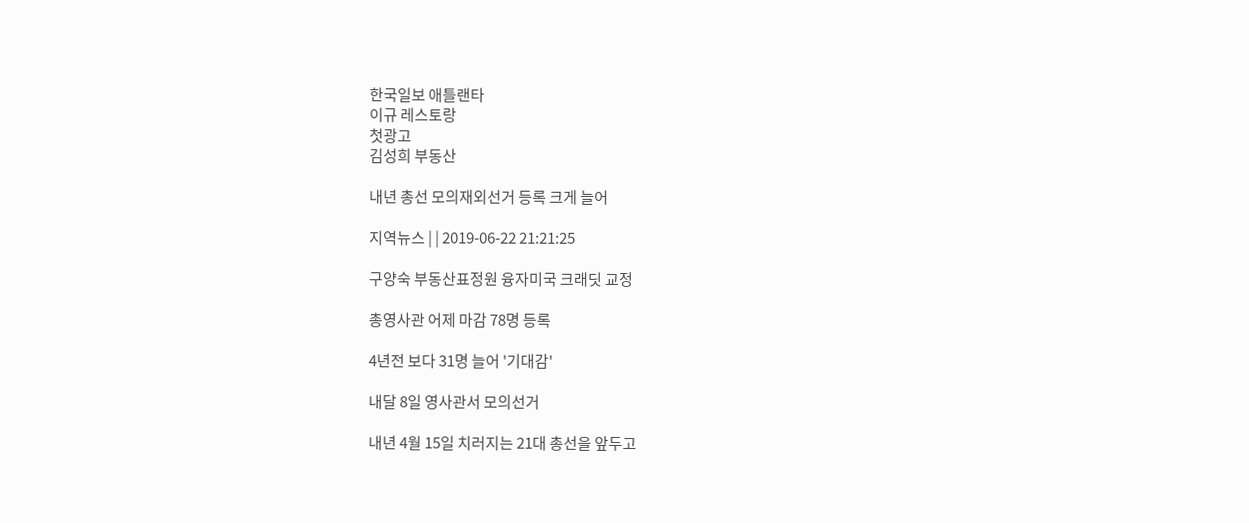한국일보 애틀랜타
이규 레스토랑
첫광고
김성희 부동산

내년 총선 모의재외선거 등록 크게 늘어

지역뉴스 | | 2019-06-22 21:21:25

구양숙 부동산표정원 융자미국 크래딧 교정

총영사관 어제 마감 78명 등록

4년전 보다 31명 늘어 '기대감'

내달 8일 영사관서 모의선거

내년 4월 15일 치러지는 21대 총선을 앞두고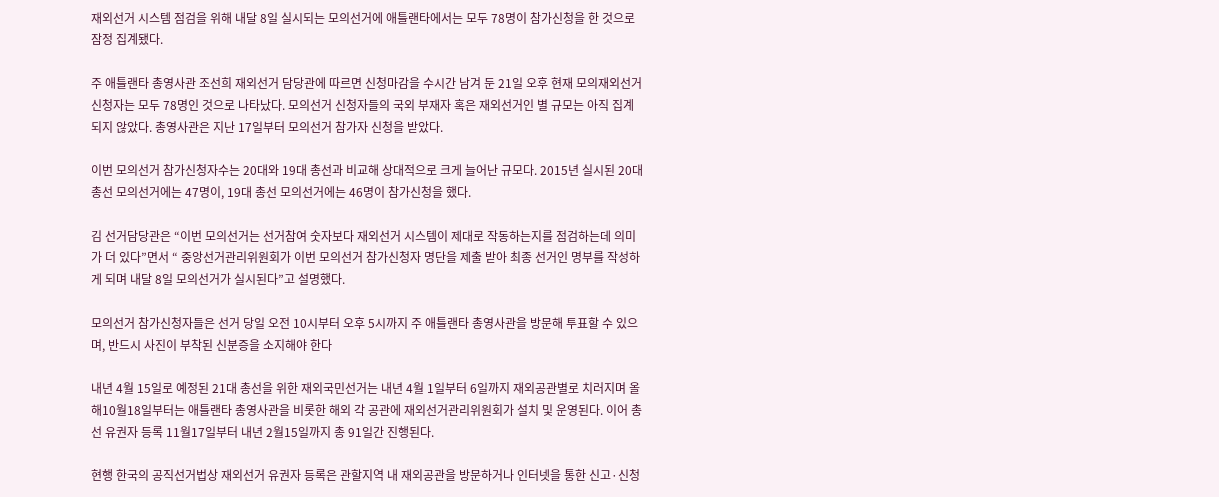재외선거 시스템 점검을 위해 내달 8일 실시되는 모의선거에 애틀랜타에서는 모두 78명이 참가신청을 한 것으로 잠정 집계됐다.

주 애틀랜타 총영사관 조선희 재외선거 담당관에 따르면 신청마감을 수시간 남겨 둔 21일 오후 현재 모의재외선거 신청자는 모두 78명인 것으로 나타났다. 모의선거 신청자들의 국외 부재자 혹은 재외선거인 별 규모는 아직 집계되지 않았다. 총영사관은 지난 17일부터 모의선거 참가자 신청을 받았다.

이번 모의선거 참가신청자수는 20대와 19대 총선과 비교해 상대적으로 크게 늘어난 규모다. 2015년 실시된 20대 총선 모의선거에는 47명이, 19대 총선 모의선거에는 46명이 참가신청을 했다.

김 선거담당관은 “이번 모의선거는 선거참여 숫자보다 재외선거 시스템이 제대로 작동하는지를 점검하는데 의미가 더 있다”면서 “ 중앙선거관리위원회가 이번 모의선거 참가신청자 명단을 제출 받아 최종 선거인 명부를 작성하게 되며 내달 8일 모의선거가 실시된다”고 설명했다.

모의선거 참가신청자들은 선거 당일 오전 10시부터 오후 5시까지 주 애틀랜타 총영사관을 방문해 투표할 수 있으며, 반드시 사진이 부착된 신분증을 소지해야 한다

내년 4월 15일로 예정된 21대 총선을 위한 재외국민선거는 내년 4월 1일부터 6일까지 재외공관별로 치러지며 올해10월18일부터는 애틀랜타 총영사관을 비롯한 해외 각 공관에 재외선거관리위원회가 설치 및 운영된다. 이어 총선 유권자 등록 11월17일부터 내년 2월15일까지 총 91일간 진행된다.

현행 한국의 공직선거법상 재외선거 유권자 등록은 관할지역 내 재외공관을 방문하거나 인터넷을 통한 신고·신청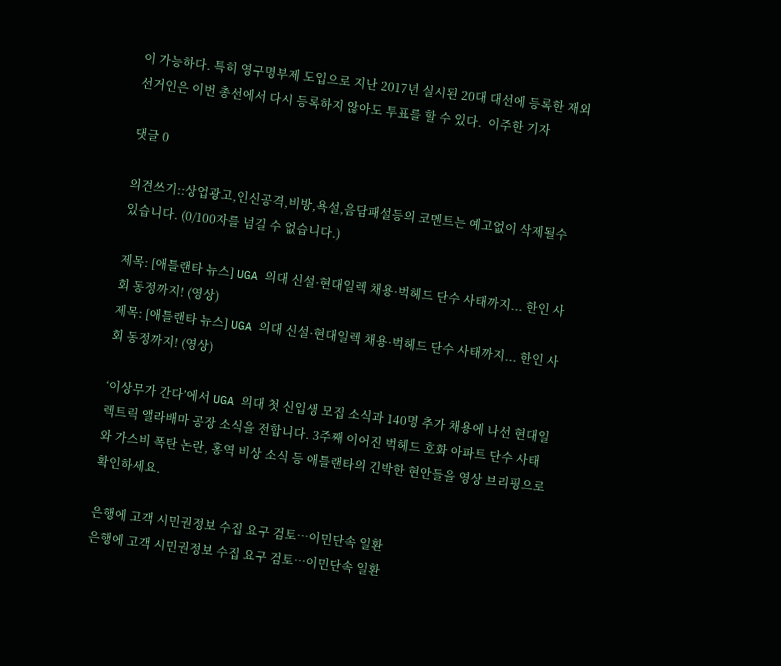이 가능하다. 특히 영구명부제 도입으로 지난 2017년 실시된 20대 대선에 등록한 재외선거인은 이번 총선에서 다시 등록하지 않아도 투표를 할 수 있다.  이주한 기자

댓글 0

의견쓰기::상업광고,인신공격,비방,욕설,음담패설등의 코멘트는 예고없이 삭제될수 있습니다. (0/100자를 넘길 수 없습니다.)

제목: [애틀랜타 뉴스] UGA 의대 신설·현대일렉 채용·벅헤드 단수 사태까지... 한인 사회 동정까지! (영상)
제목: [애틀랜타 뉴스] UGA 의대 신설·현대일렉 채용·벅헤드 단수 사태까지... 한인 사회 동정까지! (영상)

‘이상무가 간다’에서 UGA 의대 첫 신입생 모집 소식과 140명 추가 채용에 나선 현대일렉트릭 앨라배마 공장 소식을 전합니다. 3주째 이어진 벅헤드 호화 아파트 단수 사태와 가스비 폭탄 논란, 홍역 비상 소식 등 애틀랜타의 긴박한 현안들을 영상 브리핑으로 확인하세요.

은행에 고객 시민권정보 수집 요구 검토…이민단속 일환
은행에 고객 시민권정보 수집 요구 검토…이민단속 일환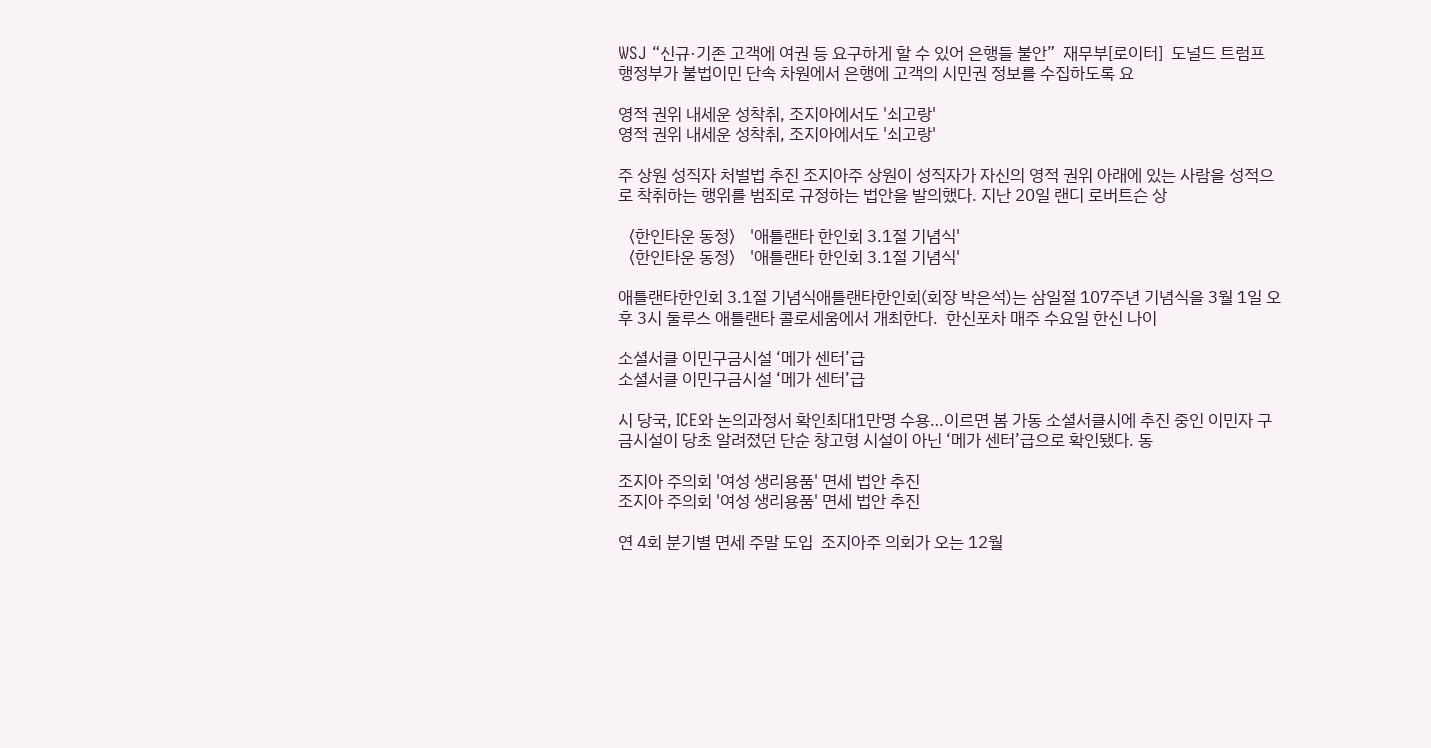WSJ “신규·기존 고객에 여권 등 요구하게 할 수 있어 은행들 불안”  재무부[로이터]  도널드 트럼프 행정부가 불법이민 단속 차원에서 은행에 고객의 시민권 정보를 수집하도록 요

영적 권위 내세운 성착취, 조지아에서도 '쇠고랑'
영적 권위 내세운 성착취, 조지아에서도 '쇠고랑'

주 상원 성직자 처벌법 추진 조지아주 상원이 성직자가 자신의 영적 권위 아래에 있는 사람을 성적으로 착취하는 행위를 범죄로 규정하는 법안을 발의했다. 지난 20일 랜디 로버트슨 상

〈한인타운 동정〉 '애틀랜타 한인회 3.1절 기념식'
〈한인타운 동정〉 '애틀랜타 한인회 3.1절 기념식'

애틀랜타한인회 3.1절 기념식애틀랜타한인회(회장 박은석)는 삼일절 107주년 기념식을 3월 1일 오후 3시 둘루스 애틀랜타 콜로세움에서 개최한다.  한신포차 매주 수요일 한신 나이

소셜서클 이민구금시설 ‘메가 센터’급
소셜서클 이민구금시설 ‘메가 센터’급

시 당국, ICE와 논의과정서 확인최대1만명 수용…이르면 봄 가동 소셜서클시에 추진 중인 이민자 구금시설이 당초 알려졌던 단순 창고형 시설이 아닌 ‘메가 센터’급으로 확인됐다. 동

조지아 주의회 '여성 생리용품' 면세 법안 추진
조지아 주의회 '여성 생리용품' 면세 법안 추진

연 4회 분기별 면세 주말 도입  조지아주 의회가 오는 12월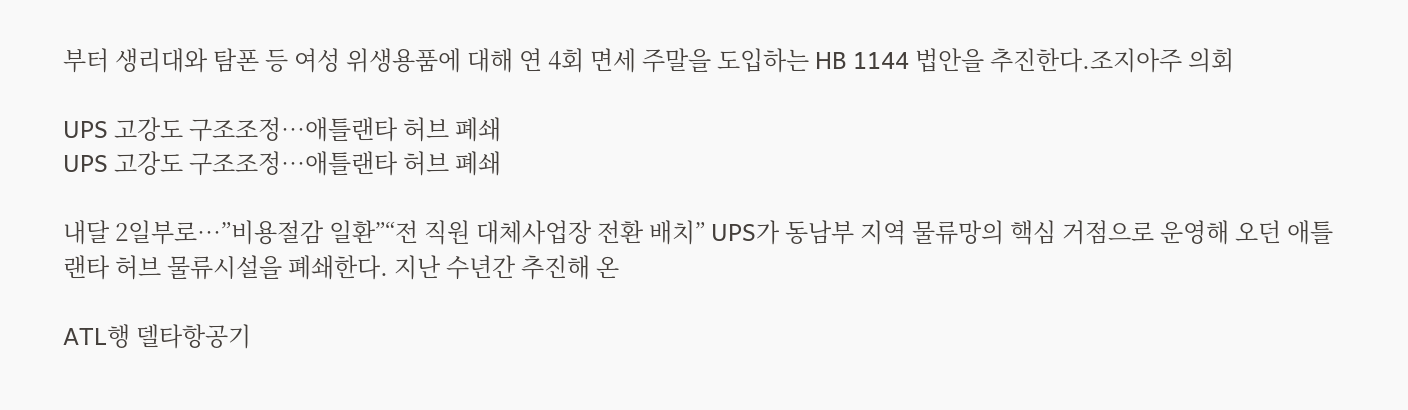부터 생리대와 탐폰 등 여성 위생용품에 대해 연 4회 면세 주말을 도입하는 HB 1144 법안을 추진한다.조지아주 의회

UPS 고강도 구조조정…애틀랜타 허브 폐쇄
UPS 고강도 구조조정…애틀랜타 허브 폐쇄

내달 2일부로…”비용절감 일환”“전 직원 대체사업장 전환 배치” UPS가 동남부 지역 물류망의 핵심 거점으로 운영해 오던 애틀랜타 허브 물류시설을 폐쇄한다. 지난 수년간 추진해 온

ATL행 델타항공기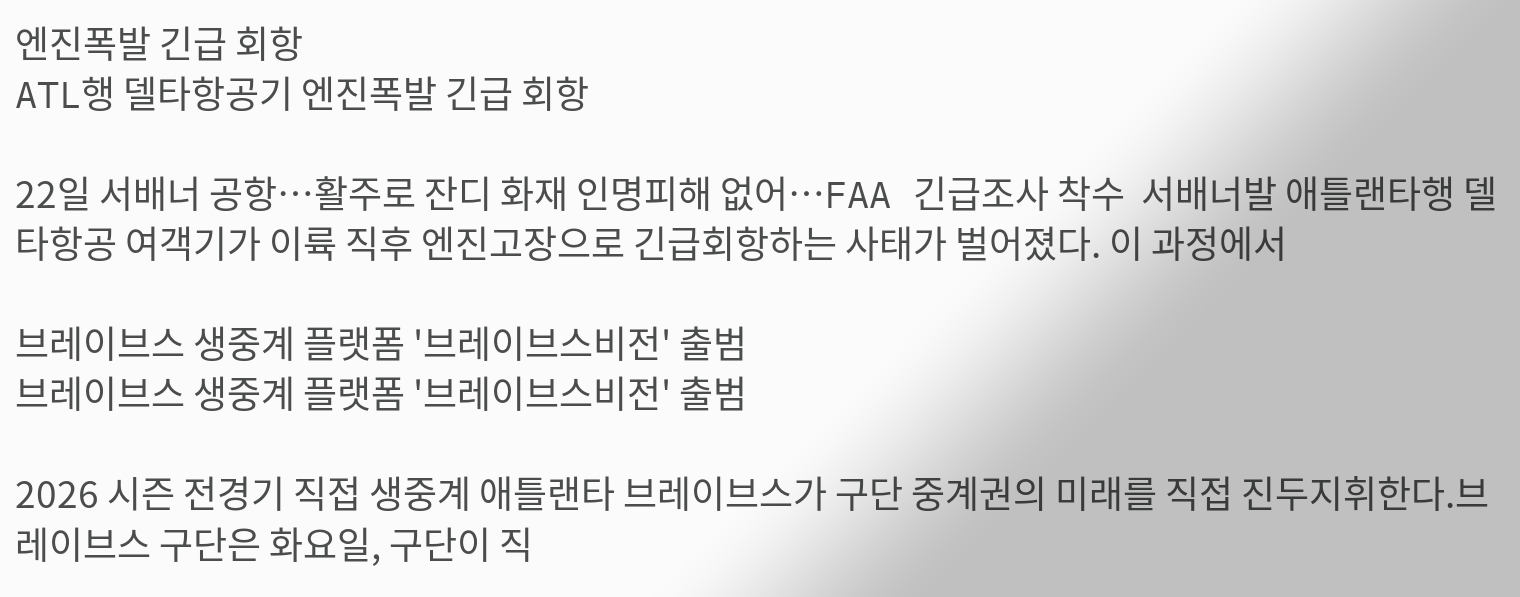엔진폭발 긴급 회항
ATL행 델타항공기 엔진폭발 긴급 회항

22일 서배너 공항…활주로 잔디 화재 인명피해 없어…FAA 긴급조사 착수  서배너발 애틀랜타행 델타항공 여객기가 이륙 직후 엔진고장으로 긴급회항하는 사태가 벌어졌다. 이 과정에서

브레이브스 생중계 플랫폼 '브레이브스비전' 출범
브레이브스 생중계 플랫폼 '브레이브스비전' 출범

2026 시즌 전경기 직접 생중계 애틀랜타 브레이브스가 구단 중계권의 미래를 직접 진두지휘한다.브레이브스 구단은 화요일, 구단이 직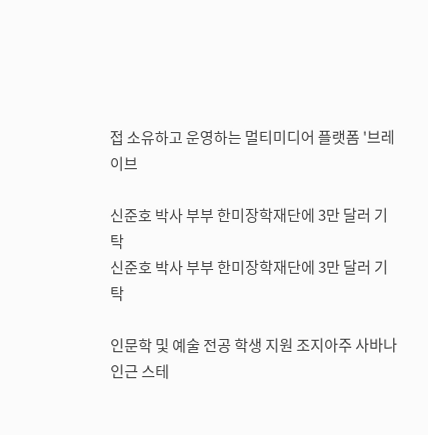접 소유하고 운영하는 멀티미디어 플랫폼 '브레이브

신준호 박사 부부 한미장학재단에 3만 달러 기탁
신준호 박사 부부 한미장학재단에 3만 달러 기탁

인문학 및 예술 전공 학생 지원 조지아주 사바나 인근 스테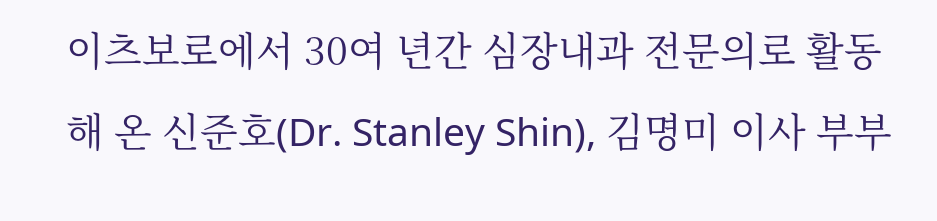이츠보로에서 30여 년간 심장내과 전문의로 활동해 온 신준호(Dr. Stanley Shin), 김명미 이사 부부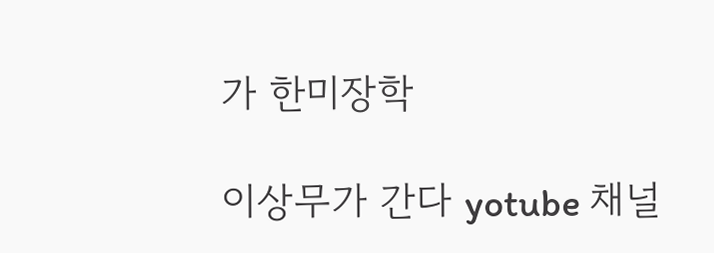가 한미장학

이상무가 간다 yotube 채널